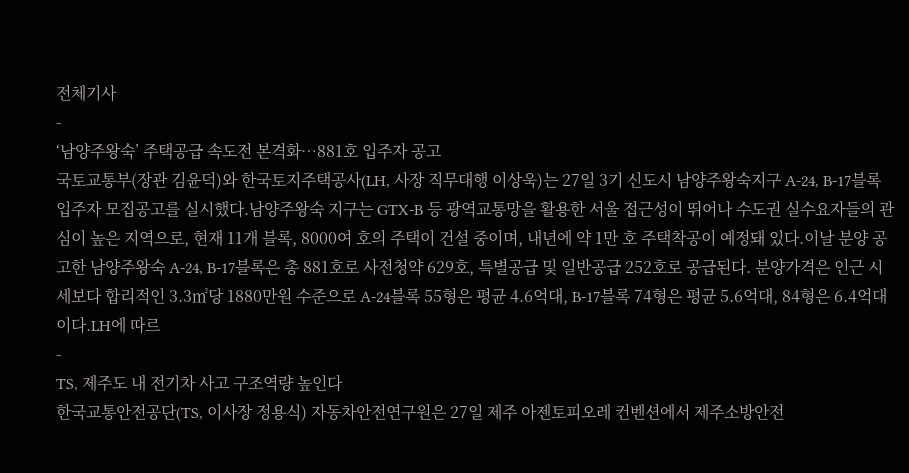전체기사
-
‘남양주왕숙’ 주택공급 속도전 본격화…881호 입주자 공고
국토교통부(장관 김윤덕)와 한국토지주택공사(LH, 사장 직무대행 이상욱)는 27일 3기 신도시 남양주왕숙지구 A-24, B-17블록 입주자 모집공고를 실시했다.남양주왕숙 지구는 GTX-B 등 광역교통망을 활용한 서울 접근성이 뛰어나 수도권 실수요자들의 관심이 높은 지역으로, 현재 11개 블록, 8000여 호의 주택이 건설 중이며, 내년에 약 1만 호 주택착공이 예정돼 있다.이날 분양 공고한 남양주왕숙 A-24, B-17블록은 총 881호로 사전청약 629호, 특별공급 및 일반공급 252호로 공급된다. 분양가격은 인근 시세보다 합리적인 3.3㎡당 1880만원 수준으로 A-24블록 55형은 평균 4.6억대, B-17블록 74형은 평균 5.6억대, 84형은 6.4억대이다.LH에 따르
-
TS, 제주도 내 전기차 사고 구조역량 높인다
한국교통안전공단(TS, 이사장 정용식) 자동차안전연구원은 27일 제주 아젠토피오레 컨벤션에서 제주소방안전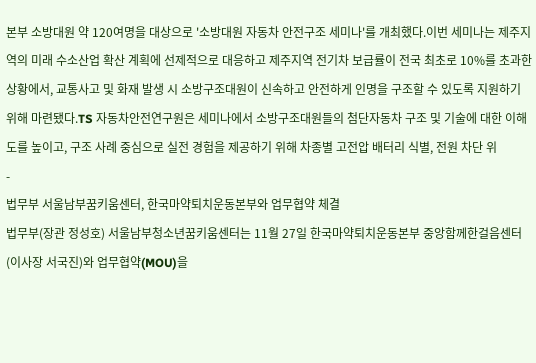본부 소방대원 약 120여명을 대상으로 '소방대원 자동차 안전구조 세미나'를 개최했다.이번 세미나는 제주지역의 미래 수소산업 확산 계획에 선제적으로 대응하고 제주지역 전기차 보급률이 전국 최초로 10%를 초과한 상황에서, 교통사고 및 화재 발생 시 소방구조대원이 신속하고 안전하게 인명을 구조할 수 있도록 지원하기 위해 마련됐다.TS 자동차안전연구원은 세미나에서 소방구조대원들의 첨단자동차 구조 및 기술에 대한 이해도를 높이고, 구조 사례 중심으로 실전 경험을 제공하기 위해 차종별 고전압 배터리 식별, 전원 차단 위
-
법무부 서울남부꿈키움센터, 한국마약퇴치운동본부와 업무협약 체결
법무부(장관 정성호) 서울남부청소년꿈키움센터는 11월 27일 한국마약퇴치운동본부 중앙함께한걸음센터(이사장 서국진)와 업무협약(MOU)을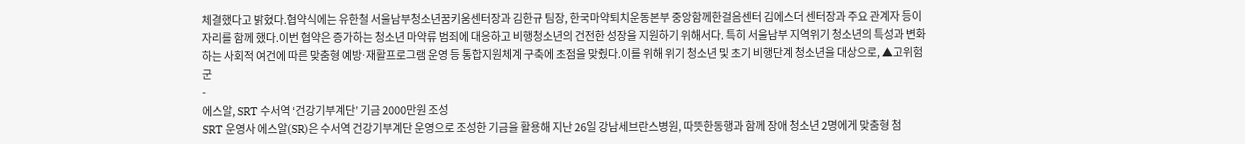체결했다고 밝혔다.협약식에는 유한철 서울남부청소년꿈키움센터장과 김한규 팀장, 한국마약퇴치운동본부 중앙함께한걸음센터 김에스더 센터장과 주요 관계자 등이 자리를 함께 했다.이번 협약은 증가하는 청소년 마약류 범죄에 대응하고 비행청소년의 건전한 성장을 지원하기 위해서다. 특히 서울남부 지역위기 청소년의 특성과 변화하는 사회적 여건에 따른 맞춤형 예방⋅재활프로그램 운영 등 통합지원체계 구축에 초점을 맞췄다.이를 위해 위기 청소년 및 초기 비행단계 청소년을 대상으로, ▲고위험군
-
에스알, SRT 수서역 ‘건강기부계단’ 기금 2000만원 조성
SRT 운영사 에스알(SR)은 수서역 건강기부계단 운영으로 조성한 기금을 활용해 지난 26일 강남세브란스병원, 따뜻한동행과 함께 장애 청소년 2명에게 맞춤형 첨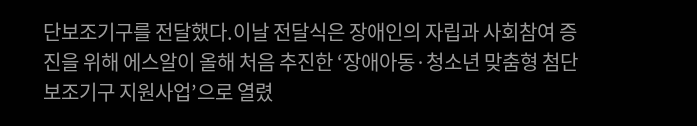단보조기구를 전달했다.이날 전달식은 장애인의 자립과 사회참여 증진을 위해 에스알이 올해 처음 추진한 ‘장애아동·청소년 맞춤형 첨단보조기구 지원사업’으로 열렸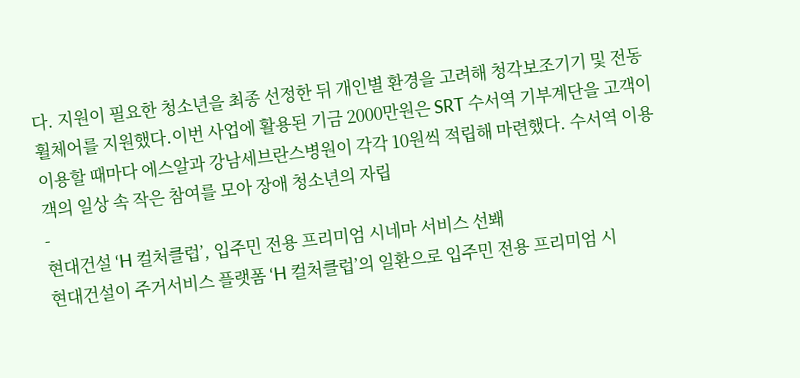다. 지원이 필요한 청소년을 최종 선정한 뒤 개인별 환경을 고려해 청각보조기기 및 전동휠체어를 지원했다.이번 사업에 활용된 기금 2000만원은 SRT 수서역 기부계단을 고객이 이용할 때마다 에스알과 강남세브란스병원이 각각 10원씩 적립해 마련했다. 수서역 이용객의 일상 속 작은 참여를 모아 장애 청소년의 자립
-
현대건설 ‘H 컬처클럽’, 입주민 전용 프리미엄 시네마 서비스 선봬
현대건설이 주거서비스 플랫폼 ‘H 컬처클럽’의 일환으로 입주민 전용 프리미엄 시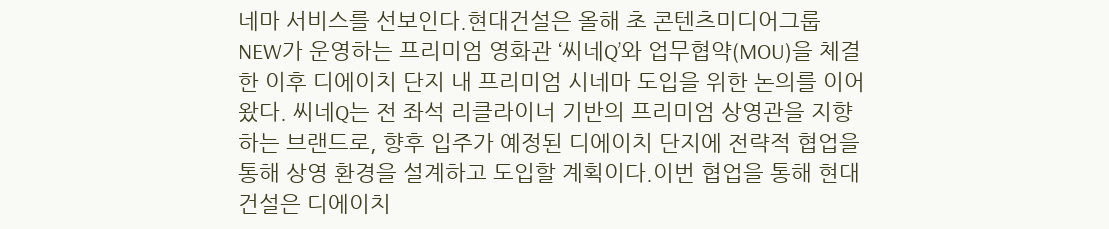네마 서비스를 선보인다.현대건설은 올해 초 콘텐츠미디어그룹 NEW가 운영하는 프리미엄 영화관 ‘씨네Q’와 업무협약(MOU)을 체결한 이후 디에이치 단지 내 프리미엄 시네마 도입을 위한 논의를 이어왔다. 씨네Q는 전 좌석 리클라이너 기반의 프리미엄 상영관을 지향하는 브랜드로, 향후 입주가 예정된 디에이치 단지에 전략적 협업을 통해 상영 환경을 설계하고 도입할 계획이다.이번 협업을 통해 현대건설은 디에이치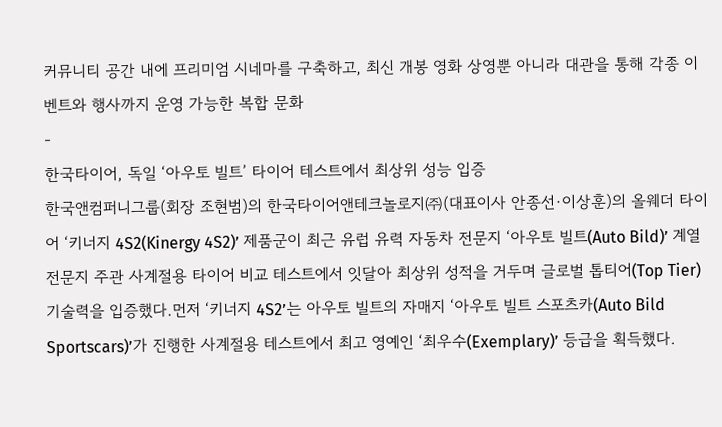커뮤니티 공간 내에 프리미엄 시네마를 구축하고, 최신 개봉 영화 상영뿐 아니라 대관을 통해 각종 이벤트와 행사까지 운영 가능한 복합 문화
-
한국타이어, 독일 ‘아우토 빌트’ 타이어 테스트에서 최상위 성능 입증
한국앤컴퍼니그룹(회장 조현범)의 한국타이어앤테크놀로지㈜(대표이사 안종선·이상훈)의 올웨더 타이어 ‘키너지 4S2(Kinergy 4S2)’ 제품군이 최근 유럽 유력 자동차 전문지 ‘아우토 빌트(Auto Bild)’ 계열 전문지 주관 사계절용 타이어 비교 테스트에서 잇달아 최상위 성적을 거두며 글로벌 톱티어(Top Tier) 기술력을 입증했다.먼저 ‘키너지 4S2’는 아우토 빌트의 자매지 ‘아우토 빌트 스포츠카(Auto Bild Sportscars)’가 진행한 사계절용 테스트에서 최고 영예인 ‘최우수(Exemplary)’ 등급을 획득했다.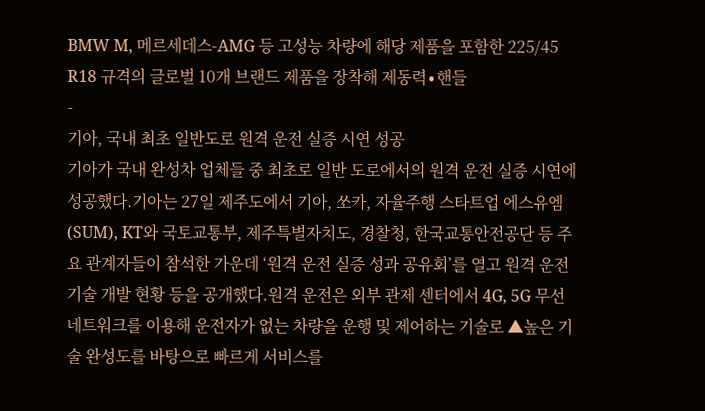BMW M, 메르세데스-AMG 등 고성능 차량에 해당 제품을 포함한 225/45 R18 규격의 글로벌 10개 브랜드 제품을 장착해 제동력∙핸들
-
기아, 국내 최초 일반도로 원격 운전 실증 시연 성공
기아가 국내 완성차 업체들 중 최초로 일반 도로에서의 원격 운전 실증 시연에 성공했다.기아는 27일 제주도에서 기아, 쏘카, 자율주행 스타트업 에스유엠(SUM), KT와 국토교통부, 제주특별자치도, 경찰청, 한국교통안전공단 등 주요 관계자들이 참석한 가운데 ‘원격 운전 실증 성과 공유회’를 열고 원격 운전 기술 개발 현황 등을 공개했다.원격 운전은 외부 관제 센터에서 4G, 5G 무선 네트워크를 이용해 운전자가 없는 차량을 운행 및 제어하는 기술로 ▲높은 기술 완성도를 바탕으로 빠르게 서비스를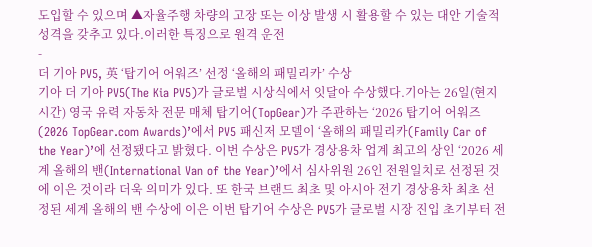도입할 수 있으며 ▲자율주행 차량의 고장 또는 이상 발생 시 활용할 수 있는 대안 기술적 성격을 갖추고 있다.이러한 특징으로 원격 운전
-
더 기아 PV5, 英 ‘탑기어 어워즈’ 선정 ‘올해의 패밀리카’ 수상
기아 더 기아 PV5(The Kia PV5)가 글로벌 시상식에서 잇달아 수상했다.기아는 26일(현지시간) 영국 유력 자동차 전문 매체 탑기어(TopGear)가 주관하는 ‘2026 탑기어 어워즈(2026 TopGear.com Awards)’에서 PV5 패신저 모델이 ‘올해의 패밀리카(Family Car of the Year)’에 선정됐다고 밝혔다. 이번 수상은 PV5가 경상용차 업계 최고의 상인 ‘2026 세계 올해의 밴(International Van of the Year)’에서 심사위원 26인 전원일치로 선정된 것에 이은 것이라 더욱 의미가 있다. 또 한국 브랜드 최초 및 아시아 전기 경상용차 최초 선정된 세계 올해의 밴 수상에 이은 이번 탑기어 수상은 PV5가 글로벌 시장 진입 초기부터 전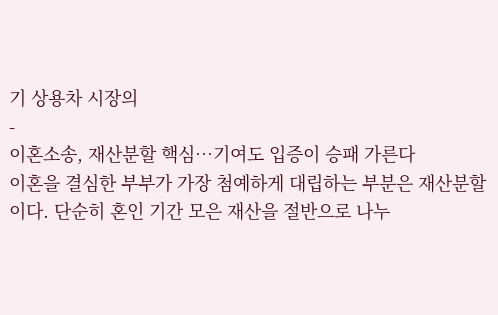기 상용차 시장의
-
이혼소송, 재산분할 핵심…기여도 입증이 승패 가른다
이혼을 결심한 부부가 가장 첨예하게 대립하는 부분은 재산분할이다. 단순히 혼인 기간 모은 재산을 절반으로 나누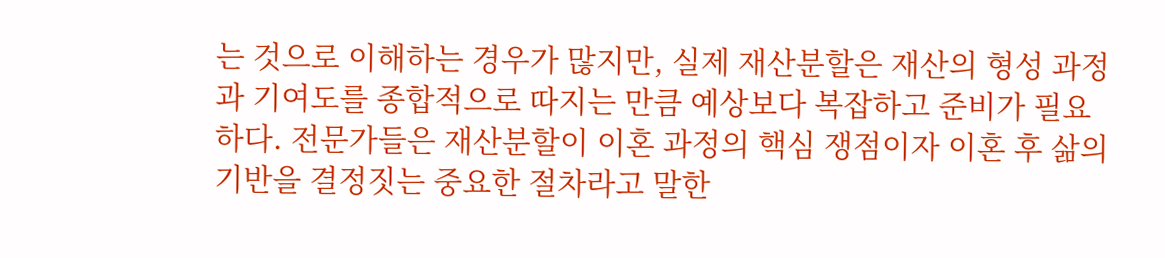는 것으로 이해하는 경우가 많지만, 실제 재산분할은 재산의 형성 과정과 기여도를 종합적으로 따지는 만큼 예상보다 복잡하고 준비가 필요하다. 전문가들은 재산분할이 이혼 과정의 핵심 쟁점이자 이혼 후 삶의 기반을 결정짓는 중요한 절차라고 말한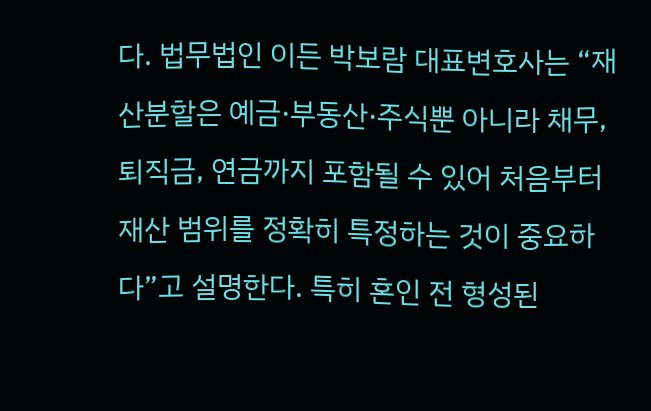다. 법무법인 이든 박보람 대표변호사는 “재산분할은 예금·부동산·주식뿐 아니라 채무, 퇴직금, 연금까지 포함될 수 있어 처음부터 재산 범위를 정확히 특정하는 것이 중요하다”고 설명한다. 특히 혼인 전 형성된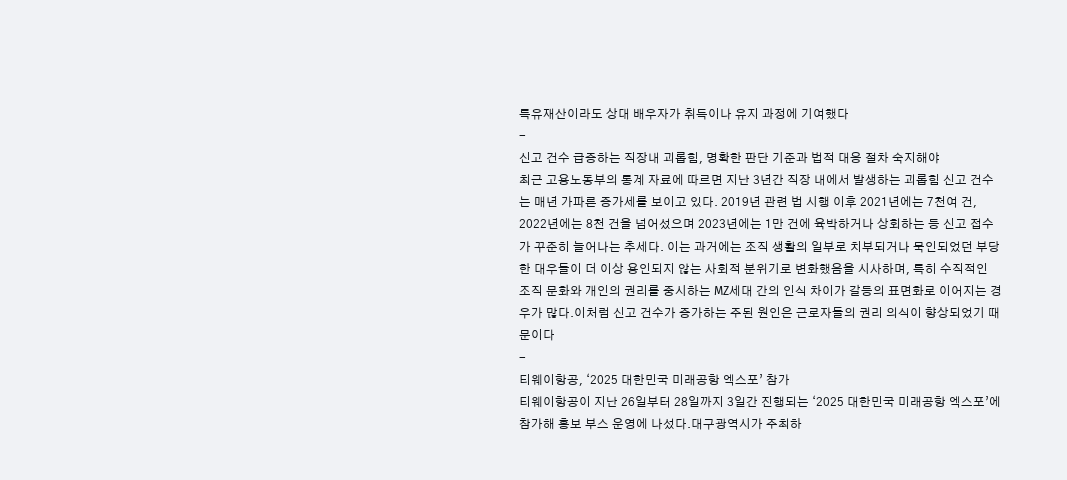특유재산이라도 상대 배우자가 취득이나 유지 과정에 기여했다
-
신고 건수 급증하는 직장내 괴롭힘, 명확한 판단 기준과 법적 대응 절차 숙지해야
최근 고용노동부의 통계 자료에 따르면 지난 3년간 직장 내에서 발생하는 괴롭힘 신고 건수는 매년 가파른 증가세를 보이고 있다. 2019년 관련 법 시행 이후 2021년에는 7천여 건, 2022년에는 8천 건을 넘어섰으며 2023년에는 1만 건에 육박하거나 상회하는 등 신고 접수가 꾸준히 늘어나는 추세다. 이는 과거에는 조직 생활의 일부로 치부되거나 묵인되었던 부당한 대우들이 더 이상 용인되지 않는 사회적 분위기로 변화했음을 시사하며, 특히 수직적인 조직 문화와 개인의 권리를 중시하는 MZ세대 간의 인식 차이가 갈등의 표면화로 이어지는 경우가 많다.이처럼 신고 건수가 증가하는 주된 원인은 근로자들의 권리 의식이 향상되었기 때문이다
-
티웨이항공, ‘2025 대한민국 미래공항 엑스포’ 참가
티웨이항공이 지난 26일부터 28일까지 3일간 진행되는 ‘2025 대한민국 미래공항 엑스포’에 참가해 홍보 부스 운영에 나섰다.대구광역시가 주최하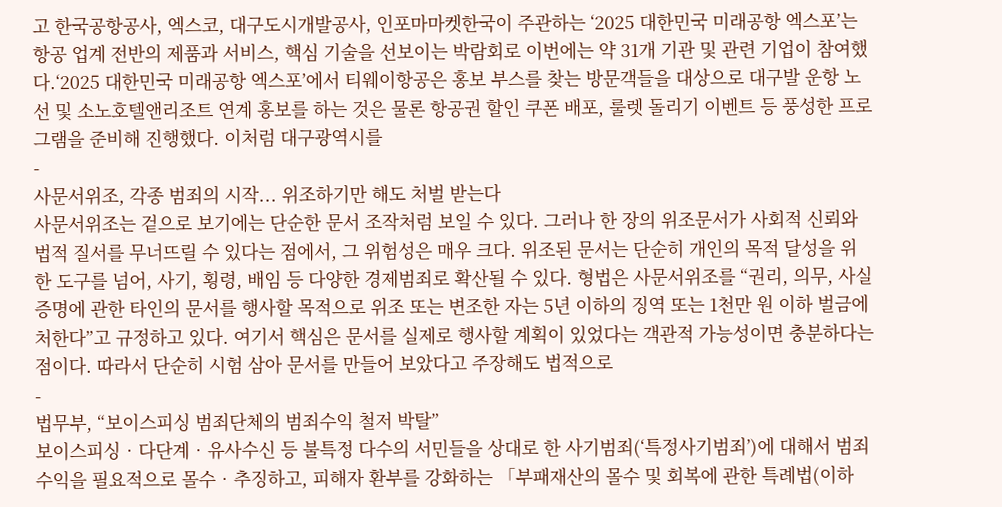고 한국공항공사, 엑스코, 대구도시개발공사, 인포마마켓한국이 주관하는 ‘2025 대한민국 미래공항 엑스포’는 항공 업계 전반의 제품과 서비스, 핵심 기술을 선보이는 박람회로 이번에는 약 31개 기관 및 관련 기업이 참여했다.‘2025 대한민국 미래공항 엑스포’에서 티웨이항공은 홍보 부스를 찾는 방문객들을 대상으로 대구발 운항 노선 및 소노호텔앤리조트 연계 홍보를 하는 것은 물론 항공권 할인 쿠폰 배포, 룰렛 돌리기 이벤트 등 풍성한 프로그램을 준비해 진행했다. 이처럼 대구광역시를
-
사문서위조, 각종 범죄의 시작... 위조하기만 해도 처벌 받는다
사문서위조는 겉으로 보기에는 단순한 문서 조작처럼 보일 수 있다. 그러나 한 장의 위조문서가 사회적 신뢰와 법적 질서를 무너뜨릴 수 있다는 점에서, 그 위험성은 매우 크다. 위조된 문서는 단순히 개인의 목적 달성을 위한 도구를 넘어, 사기, 횡령, 배임 등 다양한 경제범죄로 확산될 수 있다. 형법은 사문서위조를 “권리, 의무, 사실증명에 관한 타인의 문서를 행사할 목적으로 위조 또는 변조한 자는 5년 이하의 징역 또는 1천만 원 이하 벌금에 처한다”고 규정하고 있다. 여기서 핵심은 문서를 실제로 행사할 계획이 있었다는 객관적 가능성이면 충분하다는 점이다. 따라서 단순히 시험 삼아 문서를 만들어 보았다고 주장해도 법적으로
-
법무부, “보이스피싱 범죄단체의 범죄수익 철저 박탈”
보이스피싱‧다단계‧유사수신 등 불특정 다수의 서민들을 상대로 한 사기범죄(‘특정사기범죄’)에 대해서 범죄수익을 필요적으로 몰수‧추징하고, 피해자 환부를 강화하는 「부패재산의 몰수 및 회복에 관한 특례법(이하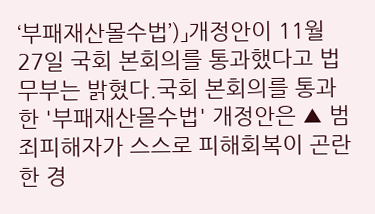‘부패재산몰수법’)」개정안이 11월 27일 국회 본회의를 통과했다고 법무부는 밝혔다.국회 본회의를 통과한 '부패재산몰수법' 개정안은 ▲ 범죄피해자가 스스로 피해회복이 곤란한 경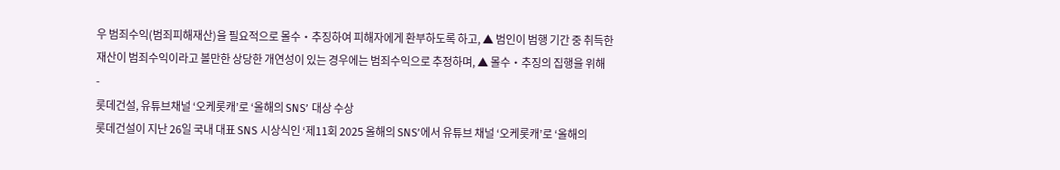우 범죄수익(범죄피해재산)을 필요적으로 몰수‧추징하여 피해자에게 환부하도록 하고, ▲ 범인이 범행 기간 중 취득한 재산이 범죄수익이라고 볼만한 상당한 개연성이 있는 경우에는 범죄수익으로 추정하며, ▲ 몰수‧추징의 집행을 위해
-
롯데건설, 유튜브채널 ‘오케롯캐’로 ‘올해의 SNS’ 대상 수상
롯데건설이 지난 26일 국내 대표 SNS 시상식인 ‘제11회 2025 올해의 SNS’에서 유튜브 채널 ‘오케롯캐’로 ‘올해의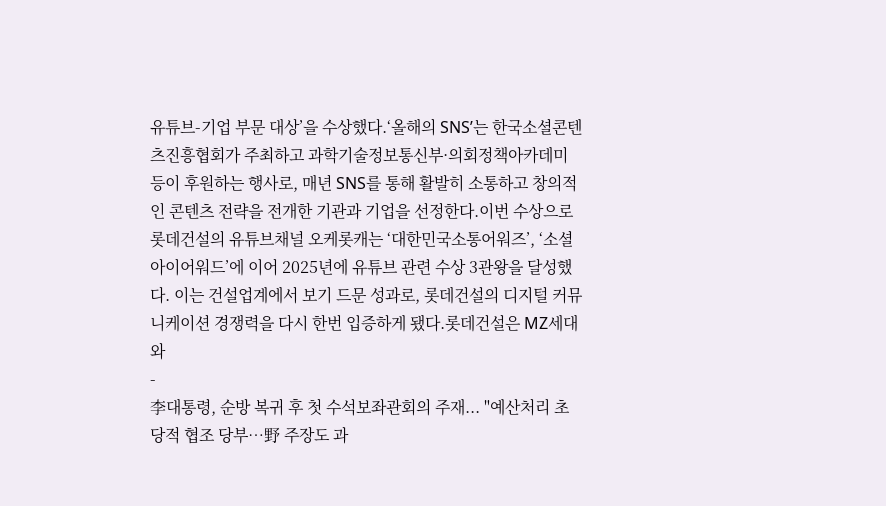유튜브-기업 부문 대상’을 수상했다.‘올해의 SNS’는 한국소셜콘텐츠진흥협회가 주최하고 과학기술정보통신부·의회정책아카데미 등이 후원하는 행사로, 매년 SNS를 통해 활발히 소통하고 창의적인 콘텐츠 전략을 전개한 기관과 기업을 선정한다.이번 수상으로 롯데건설의 유튜브채널 오케롯캐는 ‘대한민국소통어워즈’, ‘소셜아이어워드’에 이어 2025년에 유튜브 관련 수상 3관왕을 달성했다. 이는 건설업계에서 보기 드문 성과로, 롯데건설의 디지털 커뮤니케이션 경쟁력을 다시 한번 입증하게 됐다.롯데건설은 MZ세대와
-
李대통령, 순방 복귀 후 첫 수석보좌관회의 주재... "예산처리 초당적 협조 당부…野 주장도 과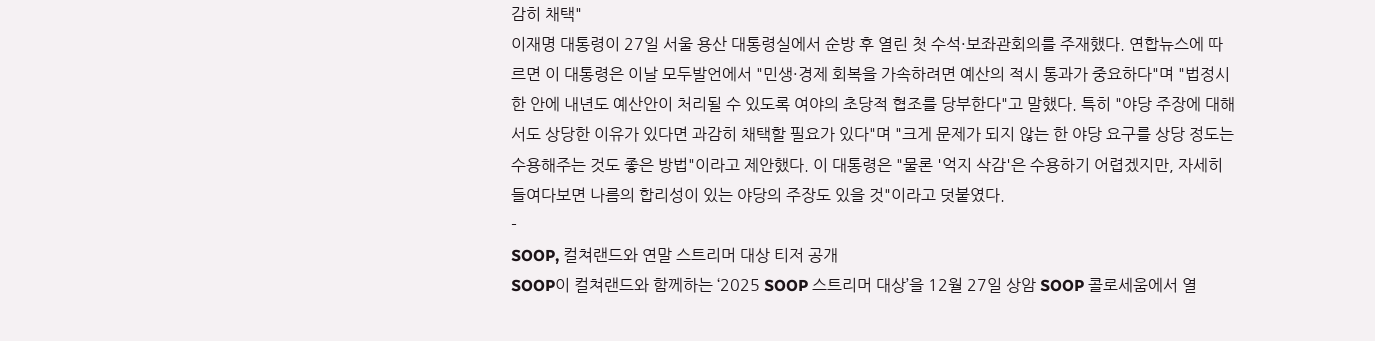감히 채택"
이재명 대통령이 27일 서울 용산 대통령실에서 순방 후 열린 첫 수석·보좌관회의를 주재했다. 연합뉴스에 따르면 이 대통령은 이날 모두발언에서 "민생·경제 회복을 가속하려면 예산의 적시 통과가 중요하다"며 "법정시한 안에 내년도 예산안이 처리될 수 있도록 여야의 초당적 협조를 당부한다"고 말했다. 특히 "야당 주장에 대해서도 상당한 이유가 있다면 과감히 채택할 필요가 있다"며 "크게 문제가 되지 않는 한 야당 요구를 상당 정도는 수용해주는 것도 좋은 방법"이라고 제안했다. 이 대통령은 "물론 '억지 삭감'은 수용하기 어렵겠지만, 자세히 들여다보면 나름의 합리성이 있는 야당의 주장도 있을 것"이라고 덧붙였다.
-
SOOP, 컬쳐랜드와 연말 스트리머 대상 티저 공개
SOOP이 컬쳐랜드와 함께하는 ‘2025 SOOP 스트리머 대상’을 12월 27일 상암 SOOP 콜로세움에서 열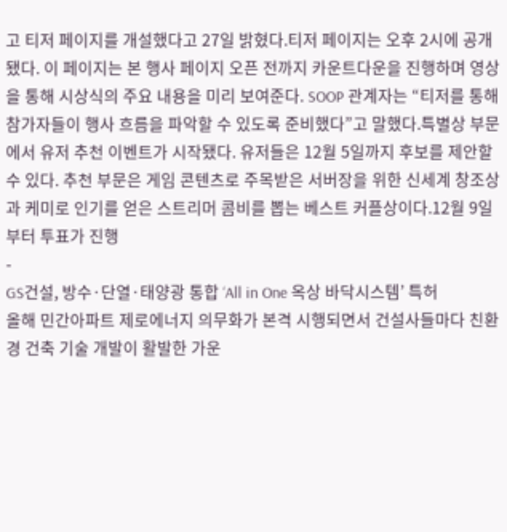고 티저 페이지를 개설했다고 27일 밝혔다.티저 페이지는 오후 2시에 공개됐다. 이 페이지는 본 행사 페이지 오픈 전까지 카운트다운을 진행하며 영상을 통해 시상식의 주요 내용을 미리 보여준다. SOOP 관계자는 “티저를 통해 참가자들이 행사 흐름을 파악할 수 있도록 준비했다”고 말했다.특별상 부문에서 유저 추천 이벤트가 시작됐다. 유저들은 12월 5일까지 후보를 제안할 수 있다. 추천 부문은 게임 콘텐츠로 주목받은 서버장을 위한 신세계 창조상과 케미로 인기를 얻은 스트리머 콤비를 뽑는 베스트 커플상이다.12월 9일부터 투표가 진행
-
GS건설, 방수·단열·태양광 통합 ‘All in One 옥상 바닥시스템’ 특허
올해 민간아파트 제로에너지 의무화가 본격 시행되면서 건설사들마다 친환경 건축 기술 개발이 활발한 가운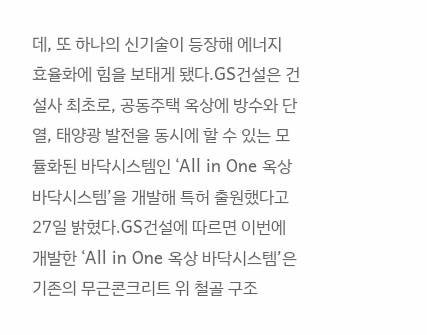데, 또 하나의 신기술이 등장해 에너지 효율화에 힘을 보태게 됐다.GS건설은 건설사 최초로, 공동주택 옥상에 방수와 단열, 태양광 발전을 동시에 할 수 있는 모듈화된 바닥시스템인 ‘All in One 옥상 바닥시스템’을 개발해 특허 출원했다고 27일 밝혔다.GS건설에 따르면 이번에 개발한 ‘All in One 옥상 바닥시스템’은 기존의 무근콘크리트 위 철골 구조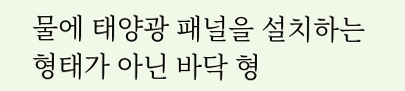물에 태양광 패널을 설치하는 형태가 아닌 바닥 형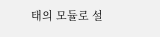태의 모듈로 설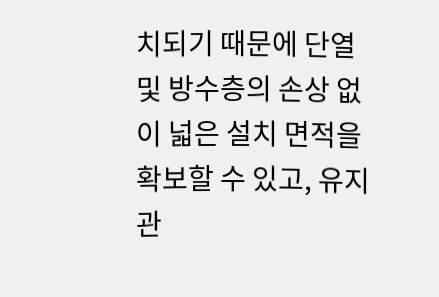치되기 때문에 단열 및 방수층의 손상 없이 넓은 설치 면적을 확보할 수 있고, 유지관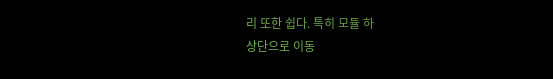리 또한 쉽다. 특히 모듈 하
상단으로 이동